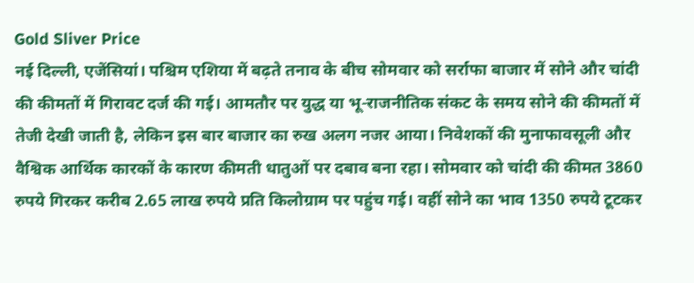Gold Sliver Price
नई दिल्ली, एजेंसियां। पश्चिम एशिया में बढ़ते तनाव के बीच सोमवार को सर्राफा बाजार में सोने और चांदी की कीमतों में गिरावट दर्ज की गई। आमतौर पर युद्ध या भू-राजनीतिक संकट के समय सोने की कीमतों में तेजी देखी जाती है, लेकिन इस बार बाजार का रुख अलग नजर आया। निवेशकों की मुनाफावसूली और वैश्विक आर्थिक कारकों के कारण कीमती धातुओं पर दबाव बना रहा। सोमवार को चांदी की कीमत 3860 रुपये गिरकर करीब 2.65 लाख रुपये प्रति किलोग्राम पर पहुंच गई। वहीं सोने का भाव 1350 रुपये टूटकर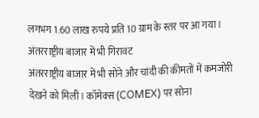लगभग 1.60 लाख रुपये प्रति 10 ग्राम के स्तर पर आ गया।
अंतरराष्ट्रीय बाजार में भी गिरावट
अंतरराष्ट्रीय बाजार में भी सोने और चांदी की कीमतों में कमजोरी देखने को मिली। कॉमेक्स (COMEX) पर सोना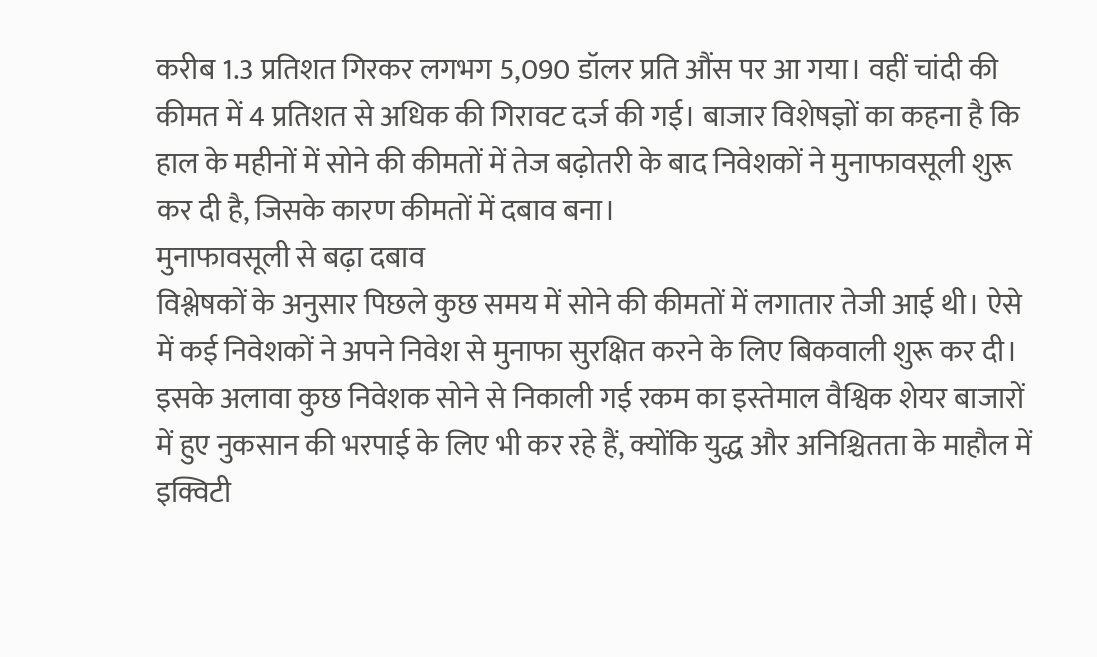करीब 1.3 प्रतिशत गिरकर लगभग 5,090 डॉलर प्रति औंस पर आ गया। वहीं चांदी की कीमत में 4 प्रतिशत से अधिक की गिरावट दर्ज की गई। बाजार विशेषज्ञों का कहना है कि हाल के महीनों में सोने की कीमतों में तेज बढ़ोतरी के बाद निवेशकों ने मुनाफावसूली शुरू कर दी है, जिसके कारण कीमतों में दबाव बना।
मुनाफावसूली से बढ़ा दबाव
विश्लेषकों के अनुसार पिछले कुछ समय में सोने की कीमतों में लगातार तेजी आई थी। ऐसे में कई निवेशकों ने अपने निवेश से मुनाफा सुरक्षित करने के लिए बिकवाली शुरू कर दी। इसके अलावा कुछ निवेशक सोने से निकाली गई रकम का इस्तेमाल वैश्विक शेयर बाजारों में हुए नुकसान की भरपाई के लिए भी कर रहे हैं, क्योंकि युद्ध और अनिश्चितता के माहौल में इक्विटी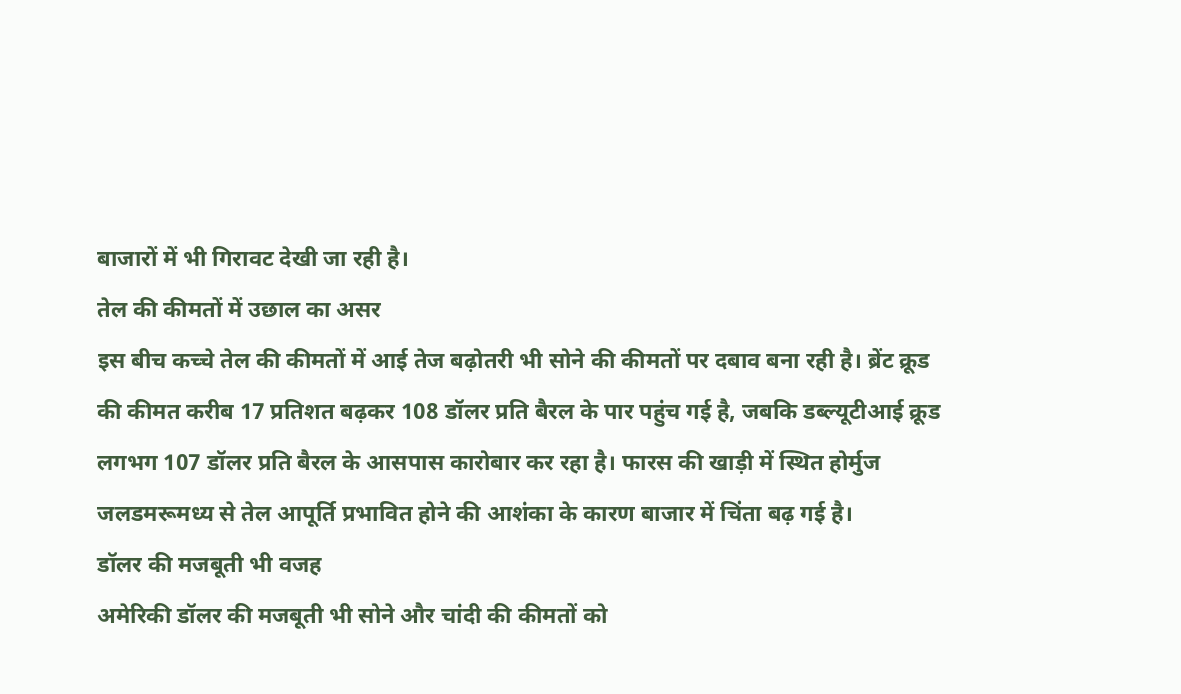बाजारों में भी गिरावट देखी जा रही है।
तेल की कीमतों में उछाल का असर
इस बीच कच्चे तेल की कीमतों में आई तेज बढ़ोतरी भी सोने की कीमतों पर दबाव बना रही है। ब्रेंट क्रूड की कीमत करीब 17 प्रतिशत बढ़कर 108 डॉलर प्रति बैरल के पार पहुंच गई है, जबकि डब्ल्यूटीआई क्रूड लगभग 107 डॉलर प्रति बैरल के आसपास कारोबार कर रहा है। फारस की खाड़ी में स्थित होर्मुज जलडमरूमध्य से तेल आपूर्ति प्रभावित होने की आशंका के कारण बाजार में चिंता बढ़ गई है।
डॉलर की मजबूती भी वजह
अमेरिकी डॉलर की मजबूती भी सोने और चांदी की कीमतों को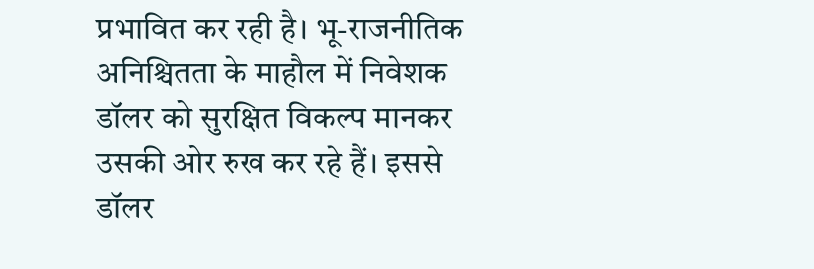प्रभावित कर रही है। भू-राजनीतिक अनिश्चितता के माहौल में निवेशक डॉलर को सुरक्षित विकल्प मानकर उसकी ओर रुख कर रहे हैं। इससे डॉलर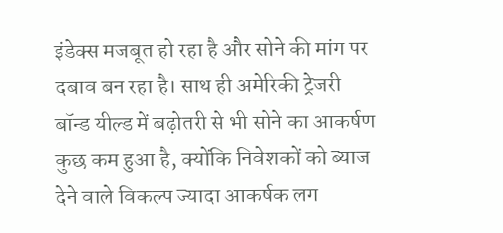इंडेक्स मजबूत हो रहा है और सोने की मांग पर दबाव बन रहा है। साथ ही अमेरिकी ट्रेजरी बॉन्ड यील्ड में बढ़ोतरी से भी सोने का आकर्षण कुछ कम हुआ है, क्योंकि निवेशकों को ब्याज देने वाले विकल्प ज्यादा आकर्षक लग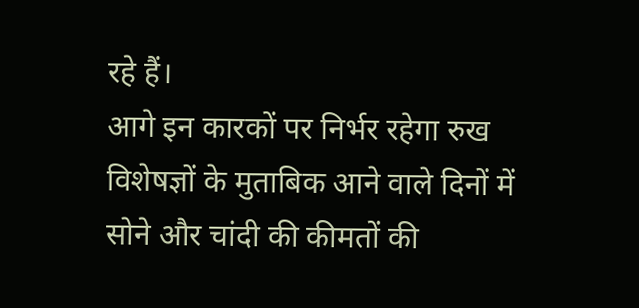रहे हैं।
आगे इन कारकों पर निर्भर रहेगा रुख
विशेषज्ञों के मुताबिक आने वाले दिनों में सोने और चांदी की कीमतों की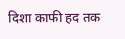दिशा काफी हद तक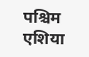पश्चिम एशिया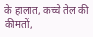के हालात, कच्चे तेल की कीमतों,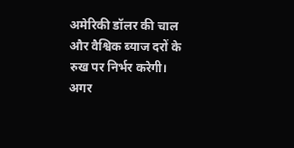अमेरिकी डॉलर की चाल और वैश्विक ब्याज दरों के रुख पर निर्भर करेगी। अगर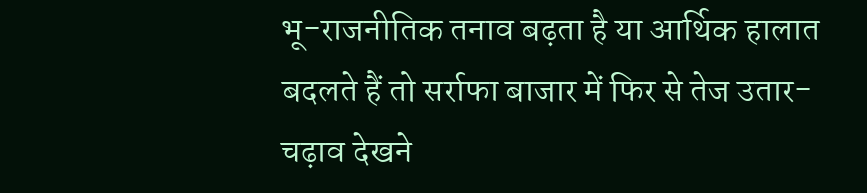भू-राजनीतिक तनाव बढ़ता है या आर्थिक हालात बदलते हैं तो सर्राफा बाजार में फिर से तेज उतार-चढ़ाव देखने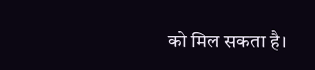को मिल सकता है।